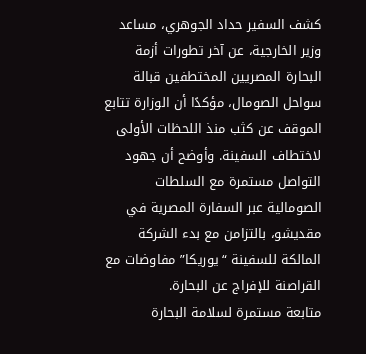كشف السفير حداد الجوهري، مساعد وزير الخارجية، عن آخر تطورات أزمة البحارة المصريين المختطفين قبالة سواحل الصومال، مؤكدًا أن الوزارة تتابع الموقف عن كثب منذ اللحظات الأولى لاختطاف السفينة. وأوضح أن جهود التواصل مستمرة مع السلطات الصومالية عبر السفارة المصرية في مقديشو، بالتزامن مع بدء الشركة المالكة للسفينة “يوريكا” مفاوضات مع القراصنة للإفراج عن البحارة.
متابعة مستمرة لسلامة البحارة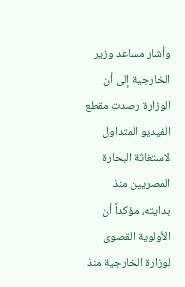وأشار مساعد وزير الخارجية إلى أن الوزارة رصدت مقطع الفيديو المتداول لاستغاثة البحارة المصريين منذ بدايته، مؤكداً أن الأولوية القصوى لوزارة الخارجية منذ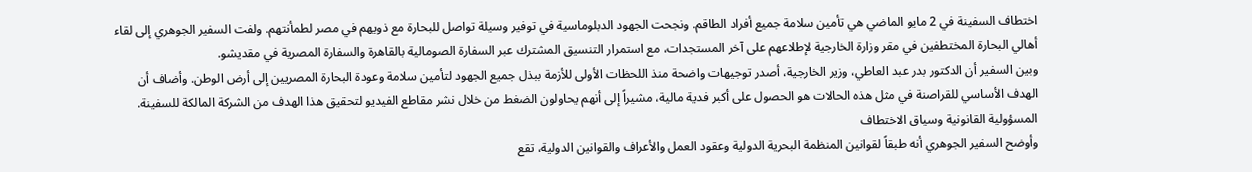اختطاف السفينة في 2 مايو الماضي هي تأمين سلامة جميع أفراد الطاقم. ونجحت الجهود الدبلوماسية في توفير وسيلة تواصل للبحارة مع ذويهم في مصر لطمأنتهم. ولفت السفير الجوهري إلى لقاء أهالي البحارة المختطفين في مقر وزارة الخارجية لإطلاعهم على آخر المستجدات، مع استمرار التنسيق المشترك عبر السفارة الصومالية بالقاهرة والسفارة المصرية في مقديشو.
وبين السفير أن الدكتور بدر عبد العاطي، وزير الخارجية، أصدر توجيهات واضحة منذ اللحظات الأولى للأزمة ببذل جميع الجهود لتأمين سلامة وعودة البحارة المصريين إلى أرض الوطن. وأضاف أن الهدف الأساسي للقراصنة في مثل هذه الحالات هو الحصول على أكبر فدية مالية، مشيراً إلى أنهم يحاولون الضغط من خلال نشر مقاطع الفيديو لتحقيق هذا الهدف من الشركة المالكة للسفينة.
المسؤولية القانونية وسياق الاختطاف
وأوضح السفير الجوهري أنه طبقاً لقوانين المنظمة البحرية الدولية وعقود العمل والأعراف والقوانين الدولية، تقع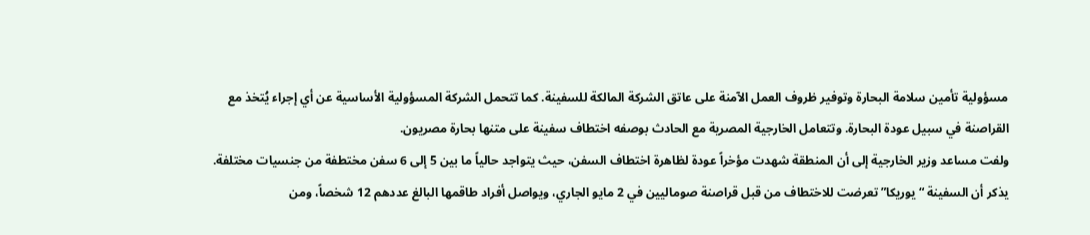مسؤولية تأمين سلامة البحارة وتوفير ظروف العمل الآمنة على عاتق الشركة المالكة للسفينة. كما تتحمل الشركة المسؤولية الأساسية عن أي إجراء يُتخذ مع القراصنة في سبيل عودة البحارة. وتتعامل الخارجية المصرية مع الحادث بوصفه اختطاف سفينة على متنها بحارة مصريون.
ولفت مساعد وزير الخارجية إلى أن المنطقة شهدت مؤخراً عودة لظاهرة اختطاف السفن، حيث يتواجد حالياً ما بين 5 إلى 6 سفن مختطفة من جنسيات مختلفة. يذكر أن السفينة “يوريكا” تعرضت للاختطاف من قبل قراصنة صوماليين في 2 مايو الجاري، ويواصل أفراد طاقمها البالغ عددهم 12 شخصاً، ومن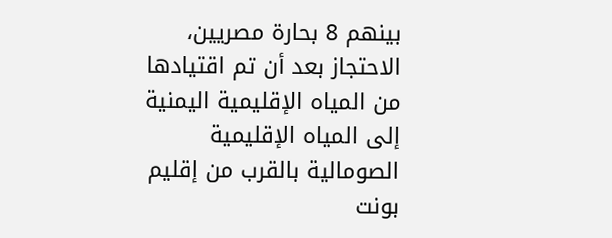بينهم 8 بحارة مصريين، الاحتجاز بعد أن تم اقتيادها من المياه الإقليمية اليمنية إلى المياه الإقليمية الصومالية بالقرب من إقليم بونت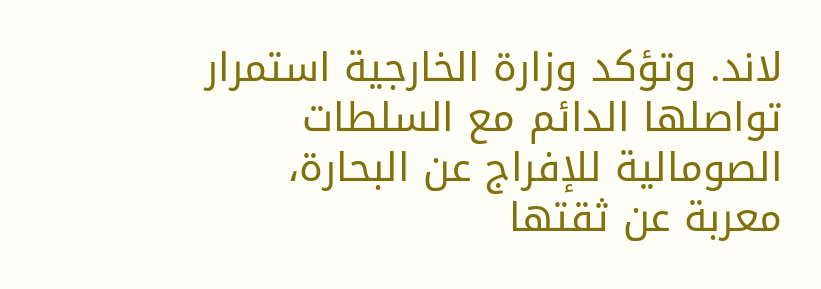لاند. وتؤكد وزارة الخارجية استمرار تواصلها الدائم مع السلطات الصومالية للإفراج عن البحارة، معربة عن ثقتها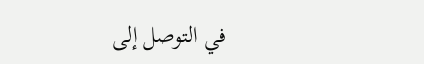في التوصل إلى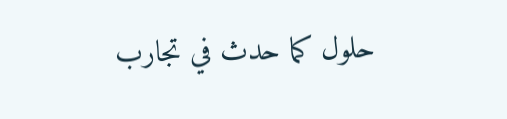حلول كما حدث في تجارب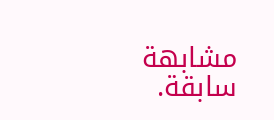مشابهة سابقة.